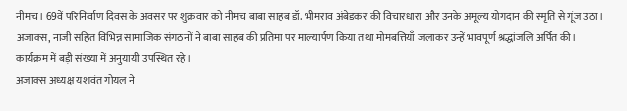नीमच। 69वें परिनिर्वाण दिवस के अवसर पर शुक्रवार को नीमच बाबा साहब डॉ. भीमराव अंबेडकर की विचारधारा और उनके अमूल्य योगदान की स्मृति से गूंज उठा। अजाक्स, नाजी सहित विभिन्न सामाजिक संगठनों ने बाबा साहब की प्रतिमा पर माल्यार्पण किया तथा मोमबत्तियाँ जलाकर उन्हें भावपूर्ण श्रद्धांजलि अर्पित की। कार्यक्रम में बड़ी संख्या में अनुयायी उपस्थित रहे।
अजाक्स अध्यक्ष यशवंत गोयल ने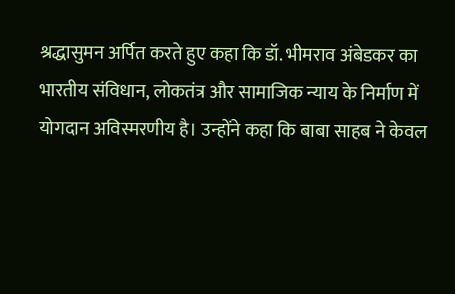श्रद्धासुमन अर्पित करते हुए कहा कि डॉ. भीमराव अंबेडकर का भारतीय संविधान, लोकतंत्र और सामाजिक न्याय के निर्माण में योगदान अविस्मरणीय है। उन्होंने कहा कि बाबा साहब ने केवल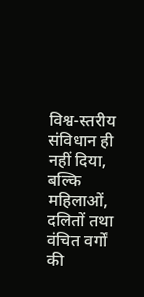विश्व-स्तरीय संविधान ही नहीं दिया, बल्कि महिलाओं, दलितों तथा वंचित वर्गों की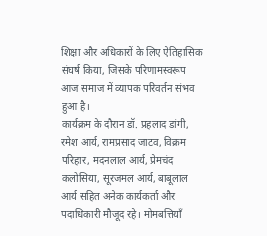शिक्षा और अधिकारों के लिए ऐतिहासिक संघर्ष किया, जिसके परिणामस्वरूप आज समाज में व्यापक परिवर्तन संभव हुआ है।
कार्यक्रम के दौरान डॉ. प्रहलाद डांगी, रमेश आर्य, रामप्रसाद जाटव, विक्रम परिहार, मदनलाल आर्य, प्रेमचंद कलोसिया, सूरजमल आर्य, बाबूलाल आर्य सहित अनेक कार्यकर्ता और पदाधिकारी मौजूद रहे। मोमबत्तियाँ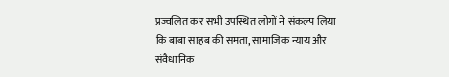प्रज्वलित कर सभी उपस्थित लोगों ने संकल्प लिया कि बाबा साहब की समता, सामाजिक न्याय और संवैधानिक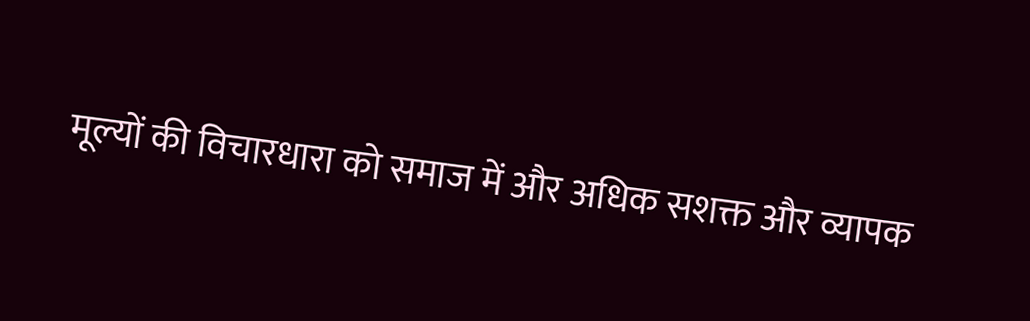मूल्यों की विचारधारा को समाज में और अधिक सशक्त और व्यापक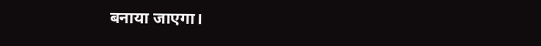बनाया जाएगा।